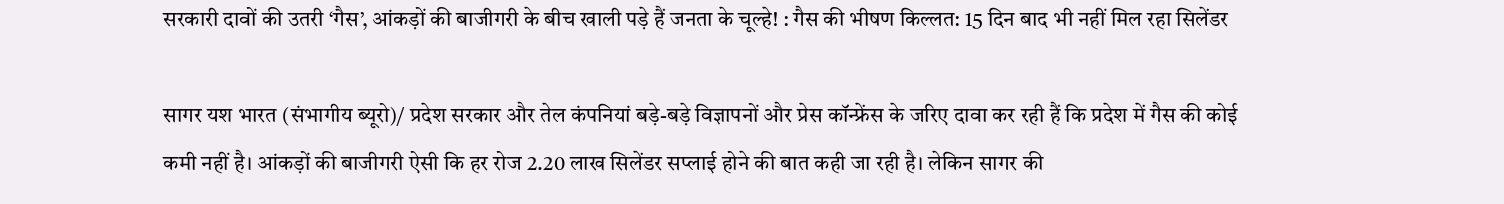सरकारी दावों की उतरी ‘गैस’, आंकड़ों की बाजीगरी के बीच खाली पड़े हैं जनता के चूल्हे! : गैस की भीषण किल्लत: 15 दिन बाद भी नहीं मिल रहा सिलेंडर

सागर यश भारत (संभागीय ब्यूरो)/ प्रदेश सरकार और तेल कंपनियां बड़े-बड़े विज्ञापनों और प्रेस कॉन्फ्रेंस के जरिए दावा कर रही हैं कि प्रदेश में गैस की कोई कमी नहीं है। आंकड़ों की बाजीगरी ऐसी कि हर रोज 2.20 लाख सिलेंडर सप्लाई होने की बात कही जा रही है। लेकिन सागर की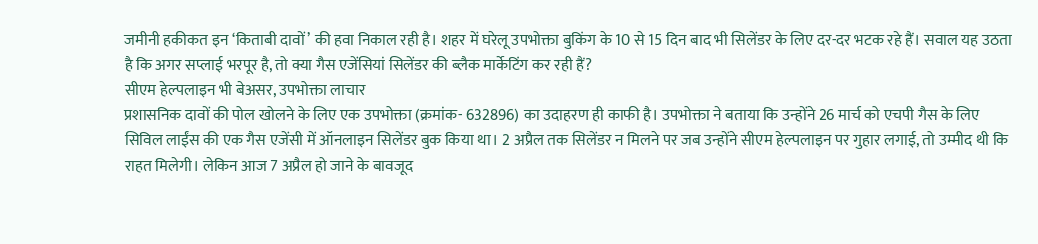जमीनी हकीकत इन ‘किताबी दावों’ की हवा निकाल रही है। शहर में घरेलू उपभोक्ता बुकिंग के 10 से 15 दिन बाद भी सिलेंडर के लिए दर-दर भटक रहे हैं। सवाल यह उठता है कि अगर सप्लाई भरपूर है, तो क्या गैस एजेंसियां सिलेंडर की ब्लैक मार्केटिंग कर रही हैं?
सीएम हेल्पलाइन भी बेअसर, उपभोक्ता लाचार
प्रशासनिक दावों की पोल खोलने के लिए एक उपभोक्ता (क्रमांक- 632896) का उदाहरण ही काफी है। उपभोक्ता ने बताया कि उन्होंने 26 मार्च को एचपी गैस के लिए सिविल लाईंस की एक गैस एजेंसी में ऑनलाइन सिलेंडर बुक किया था। 2 अप्रैल तक सिलेंडर न मिलने पर जब उन्होंने सीएम हेल्पलाइन पर गुहार लगाई, तो उम्मीद थी कि राहत मिलेगी। लेकिन आज 7 अप्रैल हो जाने के बावजूद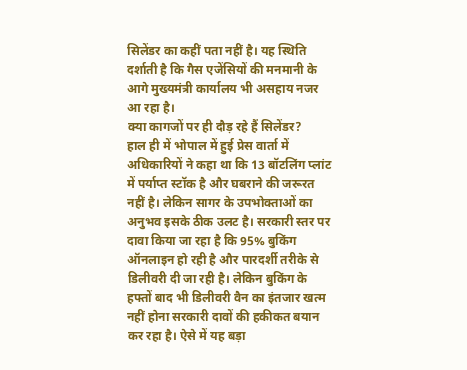सिलेंडर का कहीं पता नहीं है। यह स्थिति दर्शाती है कि गैस एजेंसियों की मनमानी के आगे मुख्यमंत्री कार्यालय भी असहाय नजर आ रहा है।
क्या कागजों पर ही दौड़ रहे हैं सिलेंडर?
हाल ही में भोपाल में हुई प्रेस वार्ता में अधिकारियों ने कहा था कि 13 बॉटलिंग प्लांट में पर्याप्त स्टॉक है और घबराने की जरूरत नहीं है। लेकिन सागर के उपभोक्ताओं का अनुभव इसके ठीक उलट है। सरकारी स्तर पर दावा किया जा रहा है कि 95% बुकिंग ऑनलाइन हो रही है और पारदर्शी तरीके से डिलीवरी दी जा रही है। लेकिन बुकिंग के हफ्तों बाद भी डिलीवरी वैन का इंतजार खत्म नहीं होना सरकारी दावों की हकीकत बयान कर रहा है। ऐसे में यह बड़ा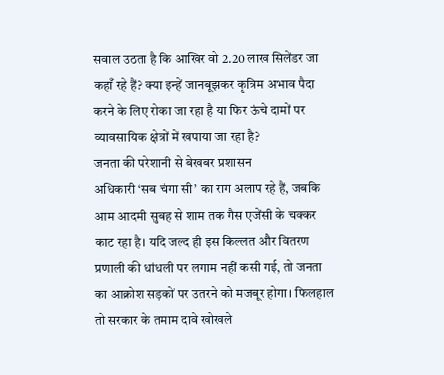सवाल उठता है कि आखिर वो 2.20 लाख सिलेंडर जा कहाँ रहे हैं? क्या इन्हें जानबूझकर कृत्रिम अभाव पैदा करने के लिए रोका जा रहा है या फिर ऊंचे दामों पर व्यावसायिक क्षेत्रों में खपाया जा रहा है?
जनता की परेशानी से बेखबर प्रशासन
अधिकारी ‘सब चंगा सी’ का राग अलाप रहे हैं, जबकि आम आदमी सुबह से शाम तक गैस एजेंसी के चक्कर काट रहा है। यदि जल्द ही इस किल्लत और वितरण प्रणाली की धांधली पर लगाम नहीं कसी गई, तो जनता का आक्रोश सड़कों पर उतरने को मजबूर होगा। फिलहाल तो सरकार के तमाम दावे खोखले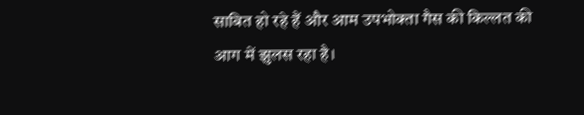साबित हो रहे हैं और आम उपभोक्ता गैस की किल्लत की आग में झुलस रहा है।